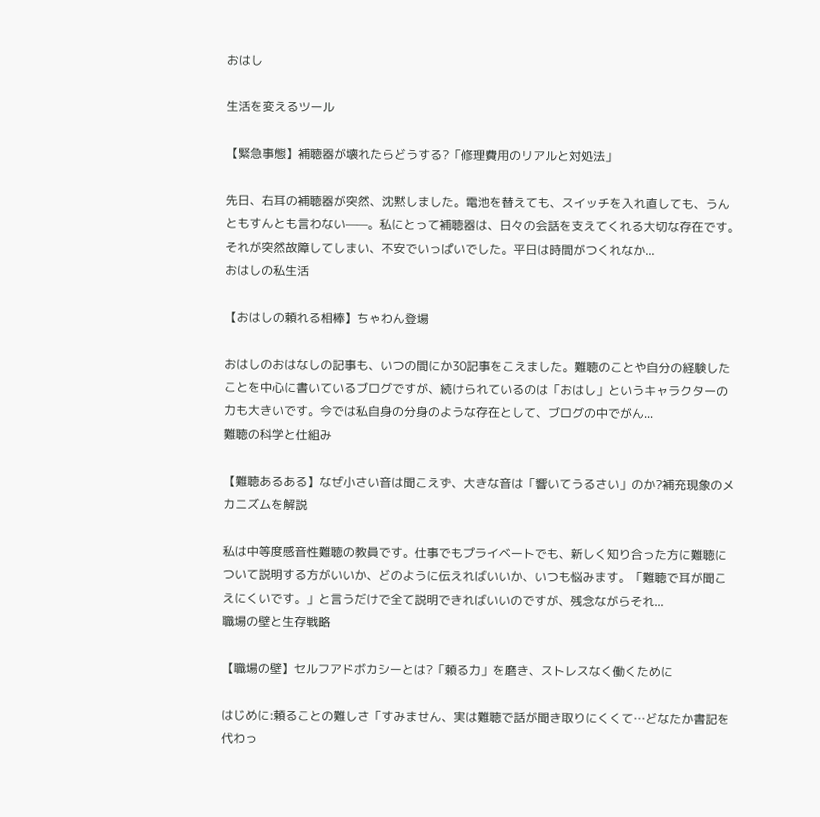おはし

生活を変えるツール

【緊急事態】補聴器が壊れたらどうする?「修理費用のリアルと対処法」

先日、右耳の補聴器が突然、沈黙しました。電池を替えても、スイッチを入れ直しても、うんともすんとも言わない——。私にとって補聴器は、日々の会話を支えてくれる大切な存在です。それが突然故障してしまい、不安でいっぱいでした。平日は時間がつくれなか...
おはしの私生活

【おはしの頼れる相棒】ちゃわん登場

おはしのおはなしの記事も、いつの間にか30記事をこえました。難聴のことや自分の経験したことを中心に書いているブログですが、続けられているのは「おはし」というキャラクターの力も大きいです。今では私自身の分身のような存在として、ブログの中でがん...
難聴の科学と仕組み

【難聴あるある】なぜ小さい音は聞こえず、大きな音は「響いてうるさい」のか?補充現象のメカニズムを解説

私は中等度感音性難聴の教員です。仕事でもプライベートでも、新しく知り合った方に難聴について説明する方がいいか、どのように伝えればいいか、いつも悩みます。「難聴で耳が聞こえにくいです。」と言うだけで全て説明できればいいのですが、残念ながらそれ...
職場の壁と生存戦略

【職場の壁】セルフアドボカシーとは?「頼る力」を磨き、ストレスなく働くために

はじめに:頼ることの難しさ「すみません、実は難聴で話が聞き取りにくくて…どなたか書記を代わっ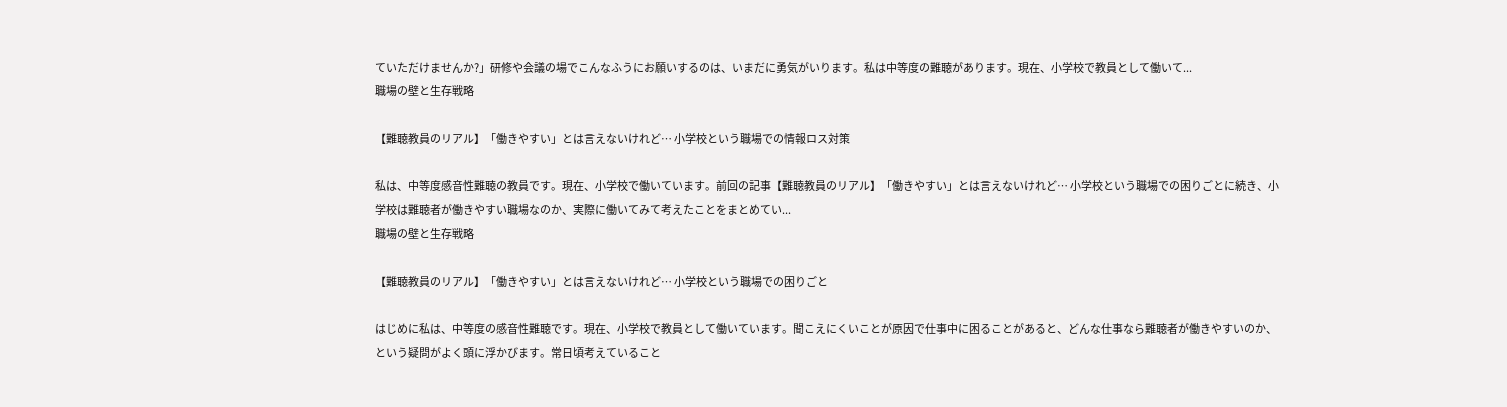ていただけませんか?」研修や会議の場でこんなふうにお願いするのは、いまだに勇気がいります。私は中等度の難聴があります。現在、小学校で教員として働いて...
職場の壁と生存戦略

【難聴教員のリアル】「働きやすい」とは言えないけれど… 小学校という職場での情報ロス対策

私は、中等度感音性難聴の教員です。現在、小学校で働いています。前回の記事【難聴教員のリアル】「働きやすい」とは言えないけれど… 小学校という職場での困りごとに続き、小学校は難聴者が働きやすい職場なのか、実際に働いてみて考えたことをまとめてい...
職場の壁と生存戦略

【難聴教員のリアル】「働きやすい」とは言えないけれど… 小学校という職場での困りごと

はじめに私は、中等度の感音性難聴です。現在、小学校で教員として働いています。聞こえにくいことが原因で仕事中に困ることがあると、どんな仕事なら難聴者が働きやすいのか、という疑問がよく頭に浮かびます。常日頃考えていること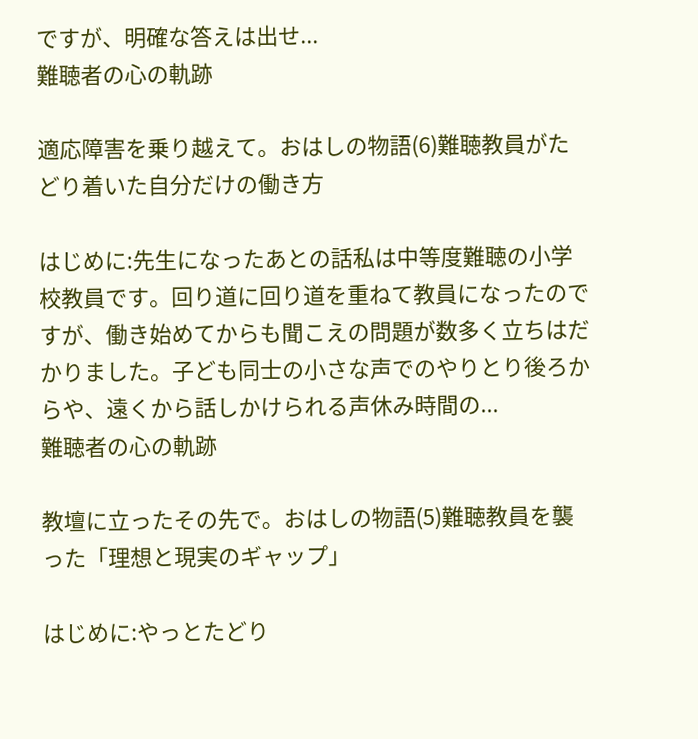ですが、明確な答えは出せ...
難聴者の心の軌跡

適応障害を乗り越えて。おはしの物語(6)難聴教員がたどり着いた自分だけの働き方

はじめに:先生になったあとの話私は中等度難聴の小学校教員です。回り道に回り道を重ねて教員になったのですが、働き始めてからも聞こえの問題が数多く立ちはだかりました。子ども同士の小さな声でのやりとり後ろからや、遠くから話しかけられる声休み時間の...
難聴者の心の軌跡

教壇に立ったその先で。おはしの物語(5)難聴教員を襲った「理想と現実のギャップ」

はじめに:やっとたどり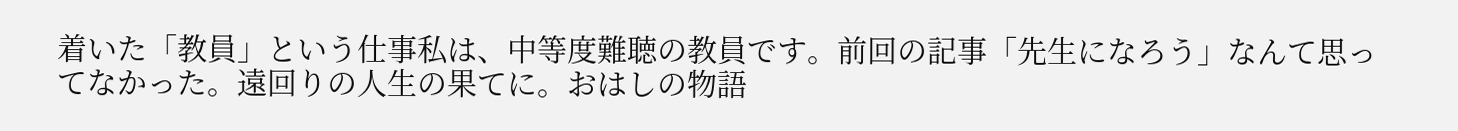着いた「教員」という仕事私は、中等度難聴の教員です。前回の記事「先生になろう」なんて思ってなかった。遠回りの人生の果てに。おはしの物語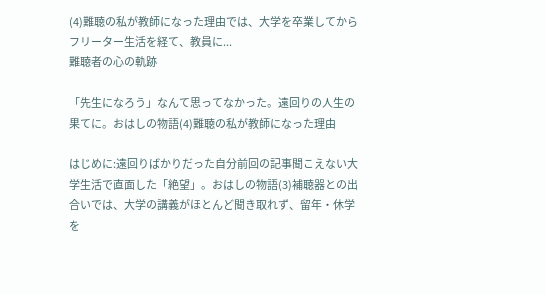(4)難聴の私が教師になった理由では、大学を卒業してからフリーター生活を経て、教員に...
難聴者の心の軌跡

「先生になろう」なんて思ってなかった。遠回りの人生の果てに。おはしの物語(4)難聴の私が教師になった理由

はじめに:遠回りばかりだった自分前回の記事聞こえない大学生活で直面した「絶望」。おはしの物語(3)補聴器との出合いでは、大学の講義がほとんど聞き取れず、留年・休学を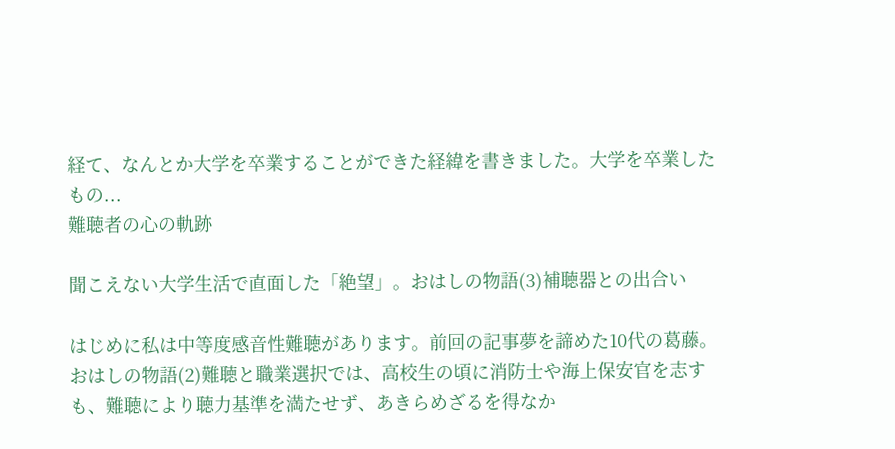経て、なんとか大学を卒業することができた経緯を書きました。大学を卒業したもの...
難聴者の心の軌跡

聞こえない大学生活で直面した「絶望」。おはしの物語(3)補聴器との出合い

はじめに私は中等度感音性難聴があります。前回の記事夢を諦めた10代の葛藤。おはしの物語(2)難聴と職業選択では、高校生の頃に消防士や海上保安官を志すも、難聴により聴力基準を満たせず、あきらめざるを得なか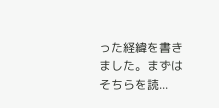った経緯を書きました。まずはそちらを読...